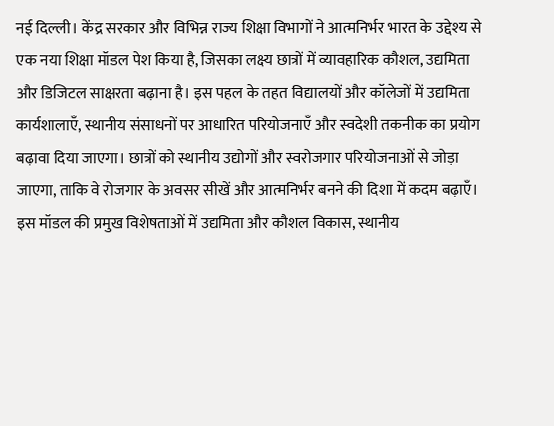नई दिल्ली। केंद्र सरकार और विभिन्न राज्य शिक्षा विभागों ने आत्मनिर्भर भारत के उद्देश्य से एक नया शिक्षा मॉडल पेश किया है, जिसका लक्ष्य छात्रों में व्यावहारिक कौशल, उद्यमिता और डिजिटल साक्षरता बढ़ाना है। इस पहल के तहत विद्यालयों और कॉलेजों में उद्यमिता कार्यशालाएँ, स्थानीय संसाधनों पर आधारित परियोजनाएँ और स्वदेशी तकनीक का प्रयोग बढ़ावा दिया जाएगा। छात्रों को स्थानीय उद्योगों और स्वरोजगार परियोजनाओं से जोड़ा जाएगा, ताकि वे रोजगार के अवसर सीखें और आत्मनिर्भर बनने की दिशा में कदम बढ़ाएँ।
इस मॉडल की प्रमुख विशेषताओं में उद्यमिता और कौशल विकास, स्थानीय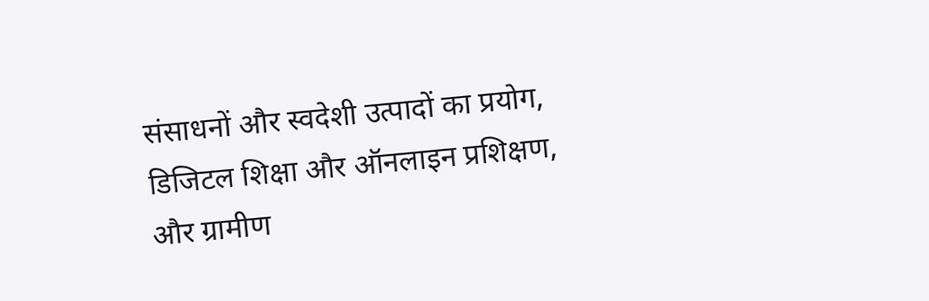संसाधनों और स्वदेशी उत्पादों का प्रयोग, डिजिटल शिक्षा और ऑनलाइन प्रशिक्षण, और ग्रामीण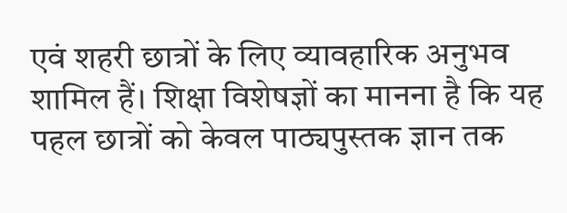एवं शहरी छात्रों के लिए व्यावहारिक अनुभव शामिल हैं। शिक्षा विशेषज्ञों का मानना है कि यह पहल छात्रों को केवल पाठ्यपुस्तक ज्ञान तक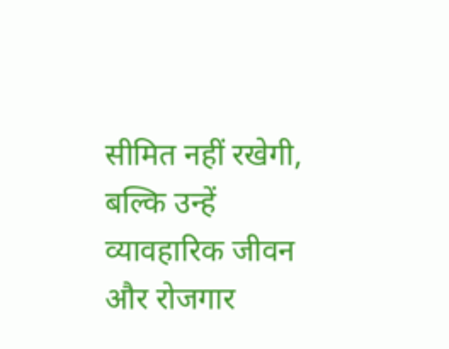सीमित नहीं रखेगी, बल्कि उन्हें व्यावहारिक जीवन और रोजगार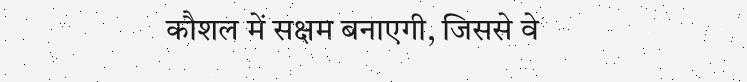कौशल में सक्षम बनाएगी, जिससे वे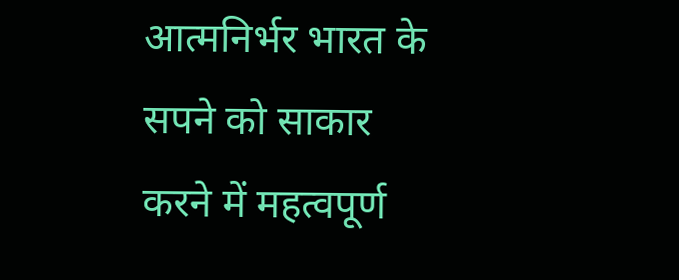आत्मनिर्भर भारत के सपने को साकार करने में महत्वपूर्ण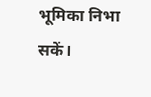भूमिका निभा सकें।